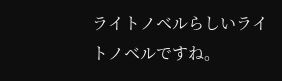ライトノベルらしいライトノベルですね。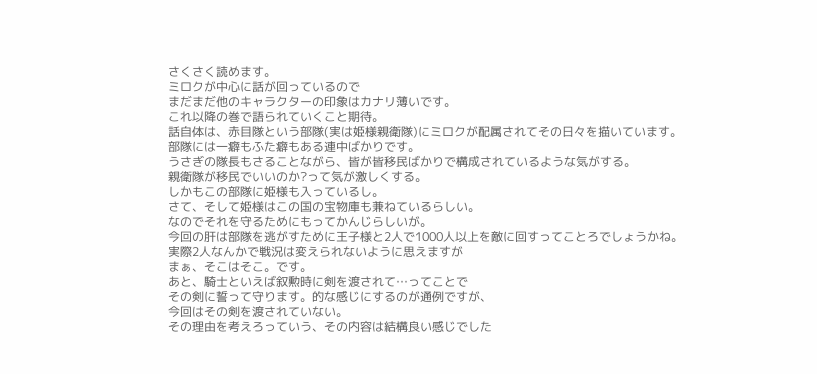さくさく読めます。
ミロクが中心に話が回っているので
まだまだ他のキャラクターの印象はカナリ薄いです。
これ以降の巻で語られていくこと期待。
話自体は、赤目隊という部隊(実は姫様親衛隊)にミロクが配属されてその日々を描いています。
部隊には一癖もふた癖もある連中ばかりです。
うさぎの隊長もさることながら、皆が皆移民ばかりで構成されているような気がする。
親衛隊が移民でいいのか?って気が激しくする。
しかもこの部隊に姫様も入っているし。
さて、そして姫様はこの国の宝物庫も兼ねているらしい。
なのでそれを守るためにもってかんじらしいが。
今回の肝は部隊を逃がすために王子様と2人で1000人以上を敵に回すってことろでしょうかね。
実際2人なんかで戦況は変えられないように思えますが
まぁ、そこはそこ。です。
あと、騎士といえば叙勲時に剣を渡されて…ってことで
その剣に誓って守ります。的な感じにするのが通例ですが、
今回はその剣を渡されていない。
その理由を考えろっていう、その内容は結構良い感じでした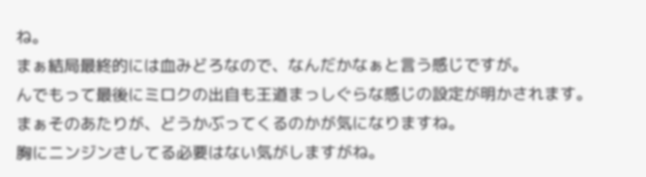ね。
まぁ結局最終的には血みどろなので、なんだかなぁと言う感じですが。
んでもって最後にミロクの出自も王道まっしぐらな感じの設定が明かされます。
まぁそのあたりが、どうかぶってくるのかが気になりますね。
胸にニンジンさしてる必要はない気がしますがね。